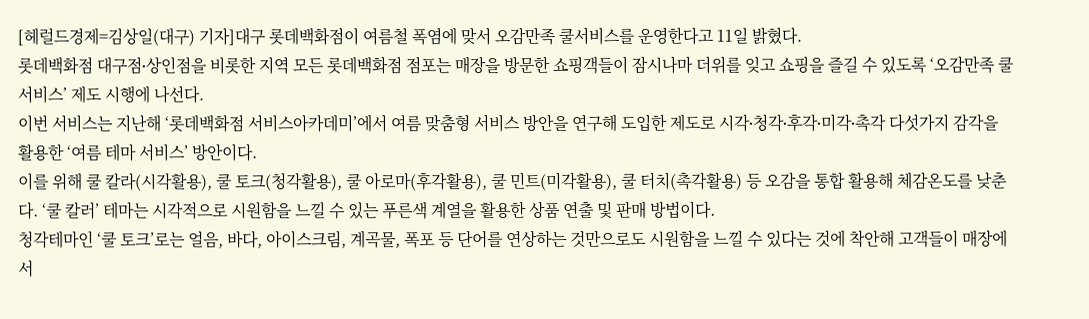[헤럴드경제=김상일(대구) 기자]대구 롯데백화점이 여름철 폭염에 맞서 오감만족 쿨서비스를 운영한다고 11일 밝혔다.
롯데백화점 대구점∙상인점을 비롯한 지역 모든 롯데백화점 점포는 매장을 방문한 쇼핑객들이 잠시나마 더위를 잊고 쇼핑을 즐길 수 있도록 ‘오감만족 쿨 서비스’ 제도 시행에 나선다.
이번 서비스는 지난해 ‘롯데백화점 서비스아카데미’에서 여름 맞춤형 서비스 방안을 연구해 도입한 제도로 시각∙청각∙후각∙미각∙촉각 다섯가지 감각을 활용한 ‘여름 테마 서비스’ 방안이다.
이를 위해 쿨 칼라(시각활용), 쿨 토크(청각활용), 쿨 아로마(후각활용), 쿨 민트(미각활용), 쿨 터치(촉각활용) 등 오감을 통합 활용해 체감온도를 낮춘다. ‘쿨 칼러’ 테마는 시각적으로 시원함을 느낄 수 있는 푸른색 계열을 활용한 상품 연출 및 판매 방법이다.
청각테마인 ‘쿨 토크’로는 얼음, 바다, 아이스크림, 계곡물, 폭포 등 단어를 연상하는 것만으로도 시원함을 느낄 수 있다는 것에 착안해 고객들이 매장에서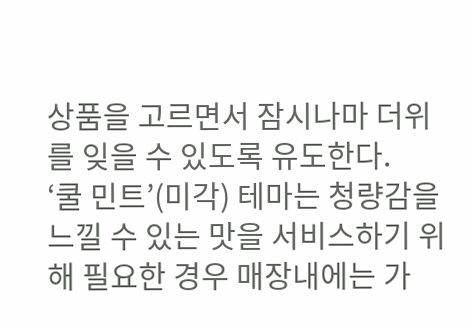상품을 고르면서 잠시나마 더위를 잊을 수 있도록 유도한다.
‘쿨 민트’(미각) 테마는 청량감을 느낄 수 있는 맛을 서비스하기 위해 필요한 경우 매장내에는 가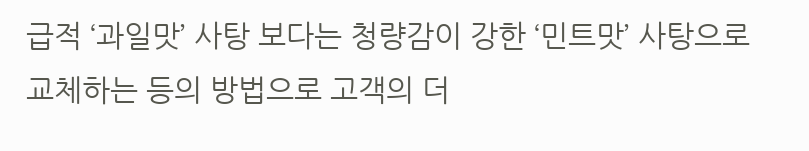급적 ‘과일맛’ 사탕 보다는 청량감이 강한 ‘민트맛’ 사탕으로 교체하는 등의 방법으로 고객의 더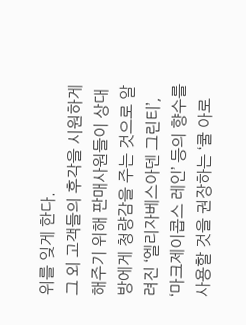위를 잊게 한다.
그 외 고객들의 후각을 시원하게 해주기 위해 판매사원들이 상대방에게 청량감을 주는 것으로 알려진 ‘엘리자베스아덴 그린티’, ‘마크제이콥스 레인’ 등의 향수를 사용할 것을 권장하는 ‘쿨 아로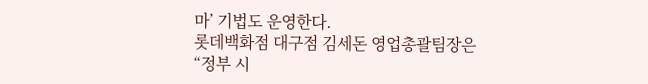마’ 기법도 운영한다.
롯데백화점 대구점 김세돈 영업총괄팀장은 “정부 시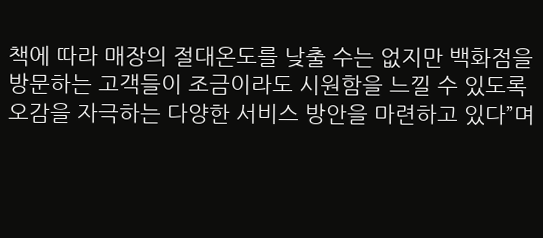책에 따라 매장의 절대온도를 낮출 수는 없지만 백화점을 방문하는 고객들이 조금이라도 시원함을 느낄 수 있도록 오감을 자극하는 다양한 서비스 방안을 마련하고 있다”며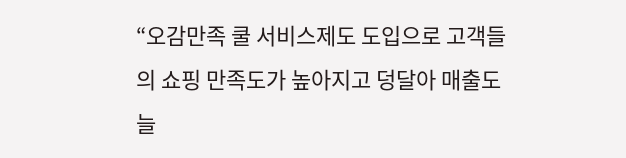“오감만족 쿨 서비스제도 도입으로 고객들의 쇼핑 만족도가 높아지고 덩달아 매출도 늘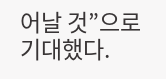어날 것”으로 기대했다.